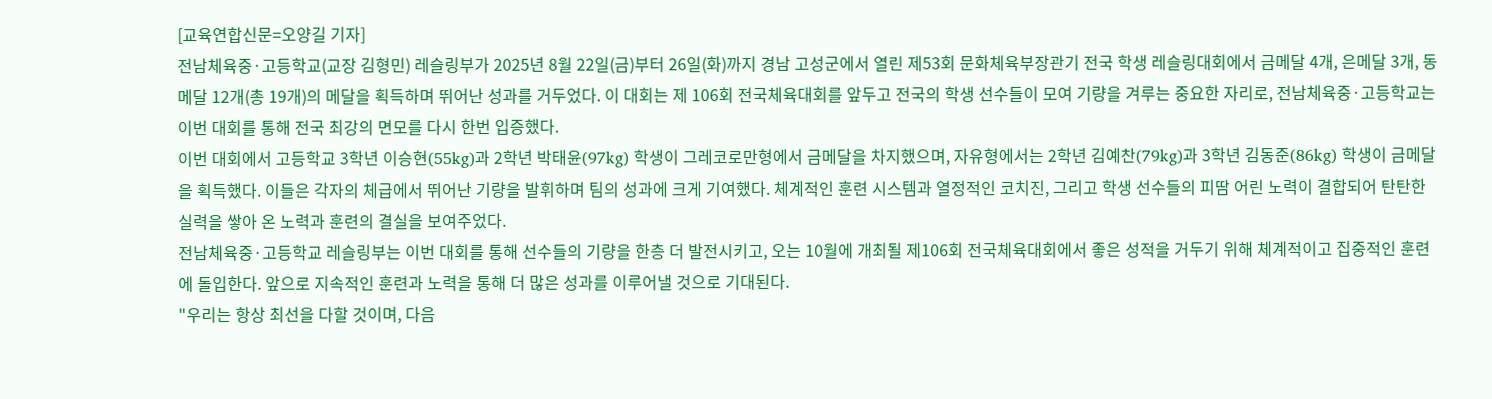[교육연합신문=오양길 기자]
전남체육중·고등학교(교장 김형민) 레슬링부가 2025년 8월 22일(금)부터 26일(화)까지 경남 고성군에서 열린 제53회 문화체육부장관기 전국 학생 레슬링대회에서 금메달 4개, 은메달 3개, 동메달 12개(총 19개)의 메달을 획득하며 뛰어난 성과를 거두었다. 이 대회는 제 106회 전국체육대회를 앞두고 전국의 학생 선수들이 모여 기량을 겨루는 중요한 자리로, 전남체육중·고등학교는 이번 대회를 통해 전국 최강의 면모를 다시 한번 입증했다.
이번 대회에서 고등학교 3학년 이승현(55kg)과 2학년 박태윤(97kg) 학생이 그레코로만형에서 금메달을 차지했으며, 자유형에서는 2학년 김예찬(79kg)과 3학년 김동준(86kg) 학생이 금메달을 획득했다. 이들은 각자의 체급에서 뛰어난 기량을 발휘하며 팀의 성과에 크게 기여했다. 체계적인 훈련 시스템과 열정적인 코치진, 그리고 학생 선수들의 피땀 어린 노력이 결합되어 탄탄한 실력을 쌓아 온 노력과 훈련의 결실을 보여주었다.
전남체육중·고등학교 레슬링부는 이번 대회를 통해 선수들의 기량을 한층 더 발전시키고, 오는 10월에 개최될 제106회 전국체육대회에서 좋은 성적을 거두기 위해 체계적이고 집중적인 훈련에 돌입한다. 앞으로 지속적인 훈련과 노력을 통해 더 많은 성과를 이루어낼 것으로 기대된다.
"우리는 항상 최선을 다할 것이며, 다음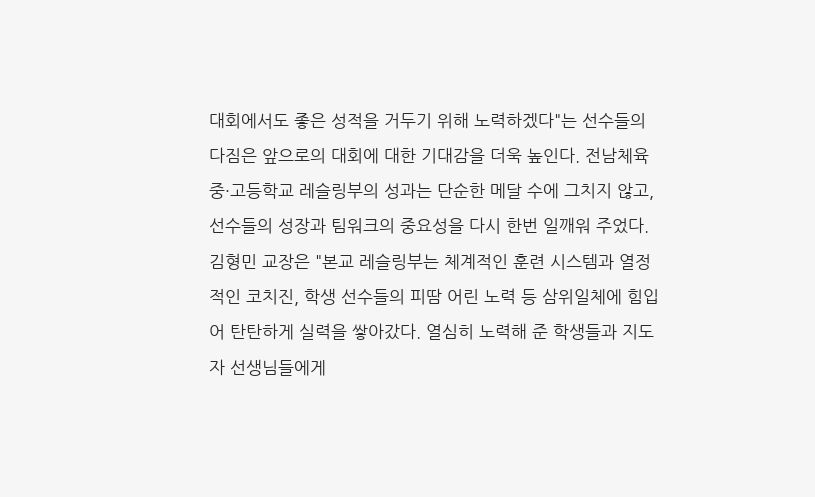대회에서도 좋은 성적을 거두기 위해 노력하겠다"는 선수들의 다짐은 앞으로의 대회에 대한 기대감을 더욱 높인다. 전남체육중·고등학교 레슬링부의 성과는 단순한 메달 수에 그치지 않고, 선수들의 성장과 팀워크의 중요성을 다시 한번 일깨워 주었다.
김형민 교장은 "본교 레슬링부는 체계적인 훈련 시스템과 열정적인 코치진, 학생 선수들의 피땀 어린 노력 등 삼위일체에 힘입어 탄탄하게 실력을 쌓아갔다. 열심히 노력해 준 학생들과 지도자 선생님들에게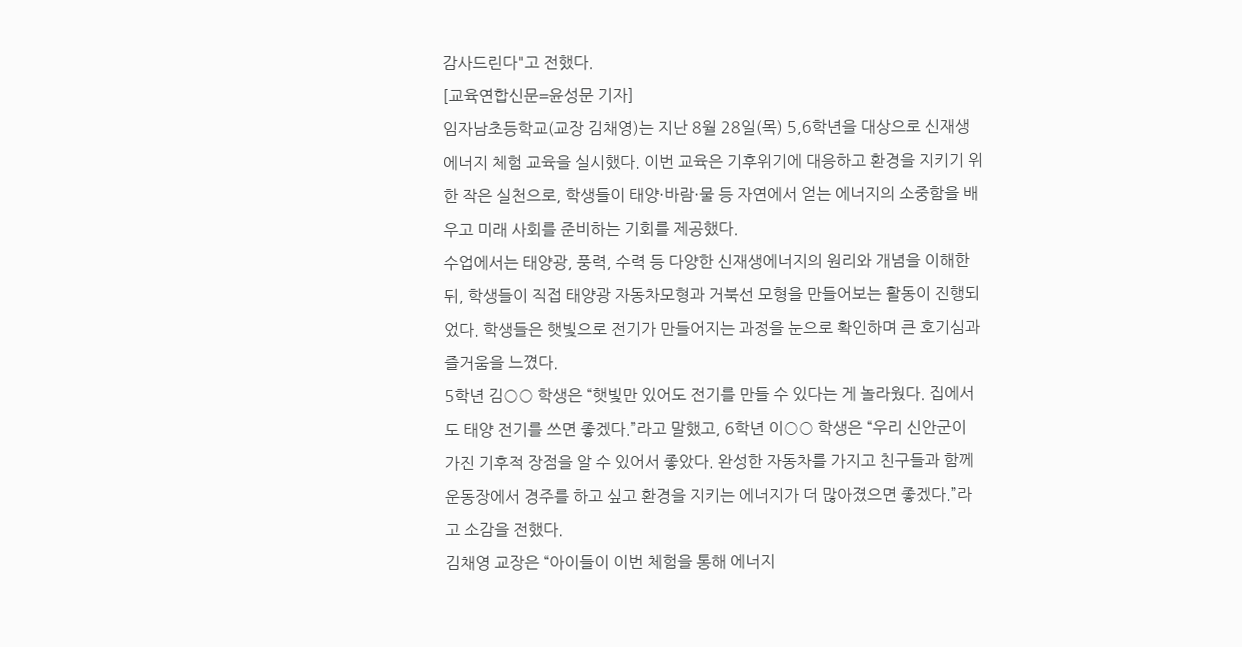감사드린다"고 전했다.
[교육연합신문=윤성문 기자]
임자남초등학교(교장 김채영)는 지난 8월 28일(목) 5,6학년을 대상으로 신재생에너지 체험 교육을 실시했다. 이번 교육은 기후위기에 대응하고 환경을 지키기 위한 작은 실천으로, 학생들이 태양·바람·물 등 자연에서 얻는 에너지의 소중함을 배우고 미래 사회를 준비하는 기회를 제공했다.
수업에서는 태양광, 풍력, 수력 등 다양한 신재생에너지의 원리와 개념을 이해한 뒤, 학생들이 직접 태양광 자동차모형과 거북선 모형을 만들어보는 활동이 진행되었다. 학생들은 햇빛으로 전기가 만들어지는 과정을 눈으로 확인하며 큰 호기심과 즐거움을 느꼈다.
5학년 김○○ 학생은 “햇빛만 있어도 전기를 만들 수 있다는 게 놀라웠다. 집에서도 태양 전기를 쓰면 좋겠다.”라고 말했고, 6학년 이○○ 학생은 “우리 신안군이 가진 기후적 장점을 알 수 있어서 좋았다. 완성한 자동차를 가지고 친구들과 함께 운동장에서 경주를 하고 싶고 환경을 지키는 에너지가 더 많아졌으면 좋겠다.”라고 소감을 전했다.
김채영 교장은 “아이들이 이번 체험을 통해 에너지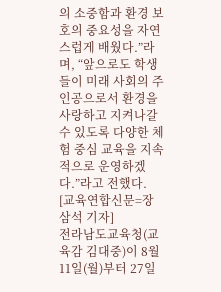의 소중함과 환경 보호의 중요성을 자연스럽게 배웠다.”라며, “앞으로도 학생들이 미래 사회의 주인공으로서 환경을 사랑하고 지켜나갈 수 있도록 다양한 체험 중심 교육을 지속적으로 운영하겠다.”라고 전했다.
[교육연합신문=장삼석 기자]
전라남도교육청(교육감 김대중)이 8월 11일(월)부터 27일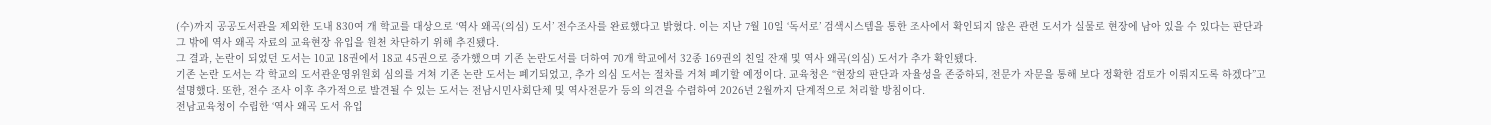(수)까지 공공도서관을 제외한 도내 830여 개 학교를 대상으로 ‘역사 왜곡(의심) 도서’ 전수조사를 완료했다고 밝혔다. 이는 지난 7월 10일 ‘독서로’ 검색시스템을 통한 조사에서 확인되지 않은 관련 도서가 실물로 현장에 남아 있을 수 있다는 판단과 그 밖에 역사 왜곡 자료의 교육현장 유입을 원천 차단하기 위해 추진됐다.
그 결과, 논란이 되었던 도서는 10교 18권에서 18교 45권으로 증가했으며 기존 논란도서를 더하여 70개 학교에서 32종 169권의 친일 잔재 및 역사 왜곡(의심) 도서가 추가 확인됐다.
기존 논란 도서는 각 학교의 도서관운영위원회 심의를 거쳐 기존 논란 도서는 폐기되었고, 추가 의심 도서는 절차를 거쳐 폐기할 예정이다. 교육청은 “현장의 판단과 자율성을 존중하되, 전문가 자문을 통해 보다 정확한 검토가 이뤄지도록 하겠다”고 설명했다. 또한, 전수 조사 이후 추가적으로 발견될 수 있는 도서는 전남시민사회단체 및 역사전문가 등의 의견을 수렴하여 2026년 2월까지 단계적으로 처리할 방침이다.
전남교육청이 수립한 ‘역사 왜곡 도서 유입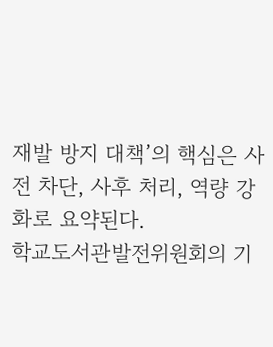재발 방지 대책’의 핵심은 사전 차단, 사후 처리, 역량 강화로 요약된다.
학교도서관발전위원회의 기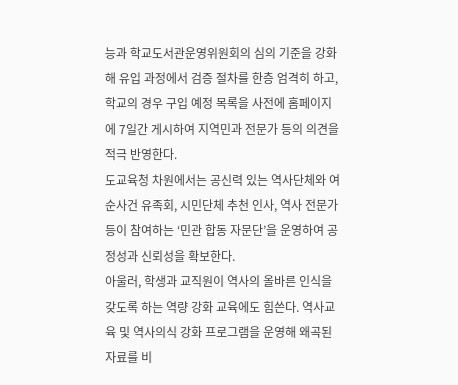능과 학교도서관운영위원회의 심의 기준을 강화해 유입 과정에서 검증 절차를 한층 엄격히 하고, 학교의 경우 구입 예정 목록을 사전에 홈페이지에 7일간 게시하여 지역민과 전문가 등의 의견을 적극 반영한다.
도교육청 차원에서는 공신력 있는 역사단체와 여순사건 유족회, 시민단체 추천 인사, 역사 전문가 등이 참여하는 ‘민관 합동 자문단’을 운영하여 공정성과 신뢰성을 확보한다.
아울러, 학생과 교직원이 역사의 올바른 인식을 갖도록 하는 역량 강화 교육에도 힘쓴다. 역사교육 및 역사의식 강화 프로그램을 운영해 왜곡된 자료를 비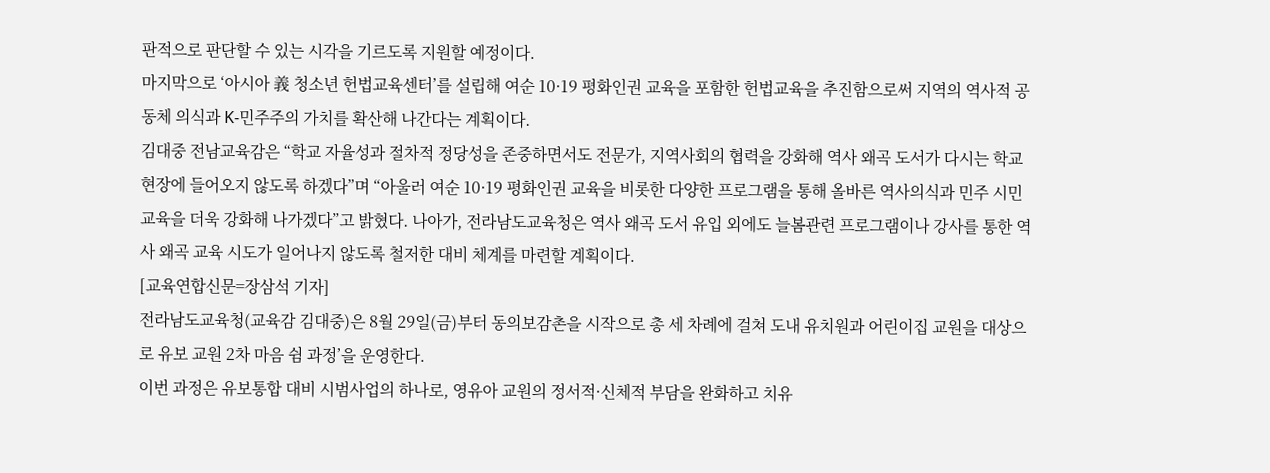판적으로 판단할 수 있는 시각을 기르도록 지원할 예정이다.
마지막으로 ‘아시아 義 청소년 헌법교육센터’를 설립해 여순 10·19 평화인권 교육을 포함한 헌법교육을 추진함으로써 지역의 역사적 공동체 의식과 K-민주주의 가치를 확산해 나간다는 계획이다.
김대중 전남교육감은 “학교 자율성과 절차적 정당성을 존중하면서도 전문가, 지역사회의 협력을 강화해 역사 왜곡 도서가 다시는 학교 현장에 들어오지 않도록 하겠다”며 “아울러 여순 10·19 평화인권 교육을 비롯한 다양한 프로그램을 통해 올바른 역사의식과 민주 시민 교육을 더욱 강화해 나가겠다”고 밝혔다. 나아가, 전라남도교육청은 역사 왜곡 도서 유입 외에도 늘봄관련 프로그램이나 강사를 통한 역사 왜곡 교육 시도가 일어나지 않도록 철저한 대비 체계를 마련할 계획이다.
[교육연합신문=장삼석 기자]
전라남도교육청(교육감 김대중)은 8월 29일(금)부터 동의보감촌을 시작으로 총 세 차례에 걸쳐 도내 유치원과 어린이집 교원을 대상으로 유보 교원 2차 마음 쉼 과정’을 운영한다.
이번 과정은 유보통합 대비 시범사업의 하나로, 영유아 교원의 정서적·신체적 부담을 완화하고 치유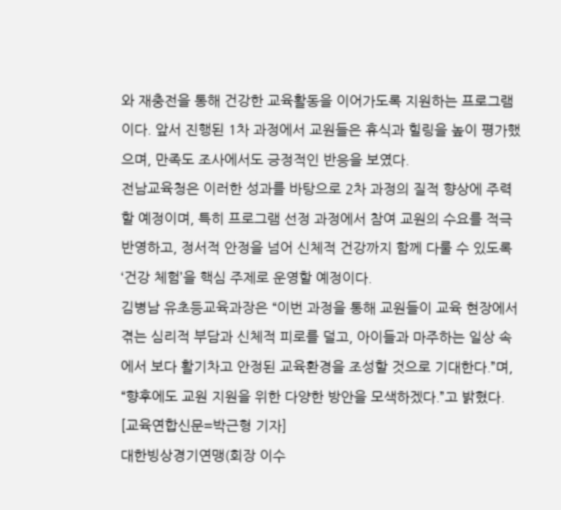와 재충전을 통해 건강한 교육활동을 이어가도록 지원하는 프로그램이다. 앞서 진행된 1차 과정에서 교원들은 휴식과 힐링을 높이 평가했으며, 만족도 조사에서도 긍정적인 반응을 보였다.
전남교육청은 이러한 성과를 바탕으로 2차 과정의 질적 향상에 주력할 예정이며, 특히 프로그램 선정 과정에서 참여 교원의 수요를 적극 반영하고, 정서적 안정을 넘어 신체적 건강까지 함께 다룰 수 있도록‘건강 체험’을 핵심 주제로 운영할 예정이다.
김병남 유초등교육과장은 “이번 과정을 통해 교원들이 교육 현장에서 겪는 심리적 부담과 신체적 피로를 덜고, 아이들과 마주하는 일상 속에서 보다 활기차고 안정된 교육환경을 조성할 것으로 기대한다.”며, “향후에도 교원 지원을 위한 다양한 방안을 모색하겠다.”고 밝혔다.
[교육연합신문=박근형 기자]
대한빙상경기연맹(회장 이수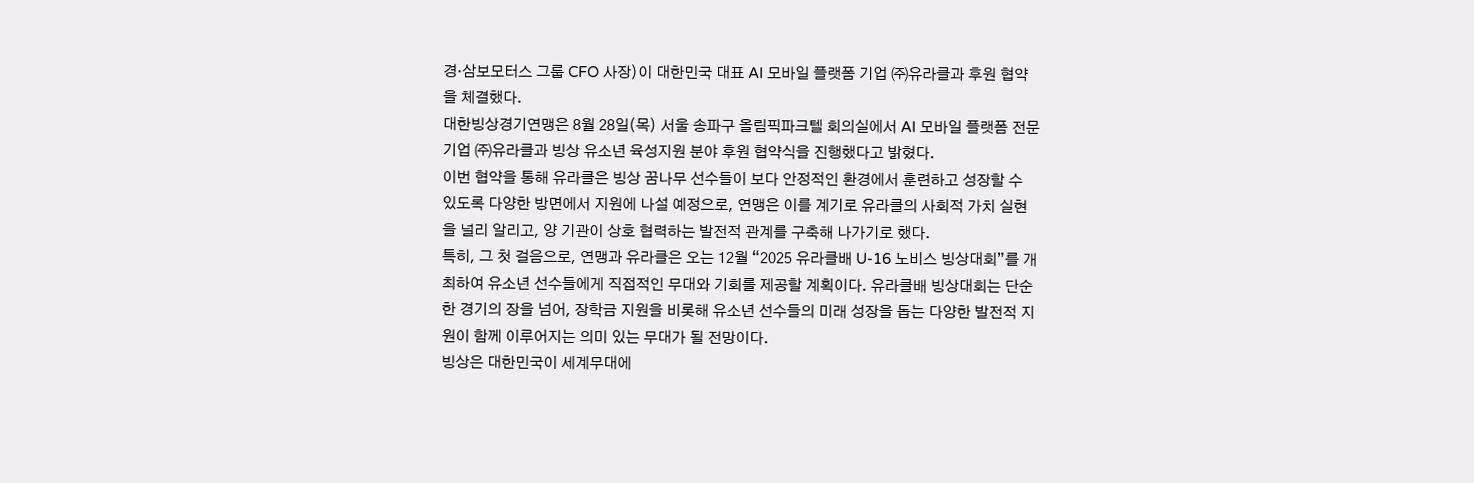경·삼보모터스 그룹 CFO 사장)이 대한민국 대표 AI 모바일 플랫폼 기업 ㈜유라클과 후원 협약을 체결했다.
대한빙상경기연맹은 8월 28일(목) 서울 송파구 올림픽파크텔 회의실에서 AI 모바일 플랫폼 전문기업 ㈜유라클과 빙상 유소년 육성지원 분야 후원 협약식을 진행했다고 밝혔다.
이번 협약을 통해 유라클은 빙상 꿈나무 선수들이 보다 안정적인 환경에서 훈련하고 성장할 수 있도록 다양한 방면에서 지원에 나설 예정으로, 연맹은 이를 계기로 유라클의 사회적 가치 실현을 널리 알리고, 양 기관이 상호 협력하는 발전적 관계를 구축해 나가기로 했다.
특히, 그 첫 걸음으로, 연맹과 유라클은 오는 12월 “2025 유라클배 U-16 노비스 빙상대회”를 개최하여 유소년 선수들에게 직접적인 무대와 기회를 제공할 계획이다. 유라클배 빙상대회는 단순한 경기의 장을 넘어, 장학금 지원을 비롯해 유소년 선수들의 미래 성장을 돕는 다양한 발전적 지원이 함께 이루어지는 의미 있는 무대가 될 전망이다.
빙상은 대한민국이 세계무대에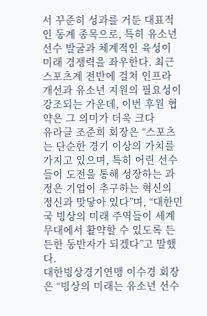서 꾸준히 성과를 거둔 대표적인 동계 종목으로, 특히 유소년 선수 발굴과 체계적인 육성이 미래 경쟁력을 좌우한다. 최근 스포츠계 전반에 걸쳐 인프라 개선과 유소년 지원의 필요성이 강조되는 가운데, 이번 후원 협약은 그 의미가 더욱 크다
유라클 조준희 회장은 “스포츠는 단순한 경기 이상의 가치를 가지고 있으며, 특히 어린 선수들이 도전을 통해 성장하는 과정은 기업이 추구하는 혁신의 정신과 맞닿아 있다”며, “대한민국 빙상의 미래 주역들이 세계 무대에서 활약할 수 있도록 든든한 동반자가 되겠다”고 말했다.
대한빙상경기연맹 이수경 회장은 “빙상의 미래는 유소년 선수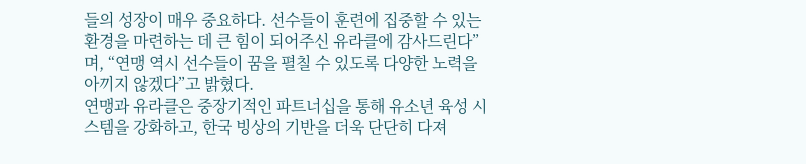들의 성장이 매우 중요하다. 선수들이 훈련에 집중할 수 있는 환경을 마련하는 데 큰 힘이 되어주신 유라클에 감사드린다”며, “연맹 역시 선수들이 꿈을 펼칠 수 있도록 다양한 노력을 아끼지 않겠다”고 밝혔다.
연맹과 유라클은 중장기적인 파트너십을 통해 유소년 육성 시스템을 강화하고, 한국 빙상의 기반을 더욱 단단히 다져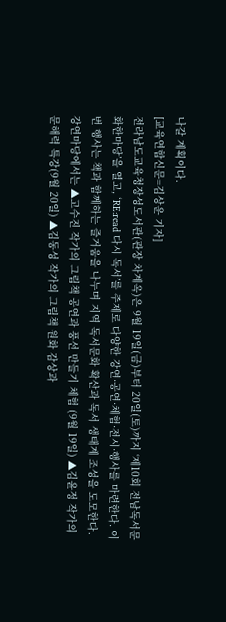나갈 계획이다.
[교육연합신문=김상운 기자]
전라남도교육청장성도서관(관장 차계옥)은 9월 19일(금)부터 20일(토)까지 ‘제10회 전남독서문화한마당’을 열고, ‘RE:read 다시 독서’를 주제로 다양한 강연·공연·체험·전시·행사를 마련한다. 이번 행사는 책과 함께하는 즐거움을 나누며 지역 독서문화 확산과 독서 생태계 조성을 도모한다.
강연마당에서는 ▲고수진 작가의 그림책 공연과 풍선 만들기 체험 (9월 19일) ▲김윤정 작가의 문해력 특강(9월 20일) ▲김동성 작가의 그림책 원화 감상과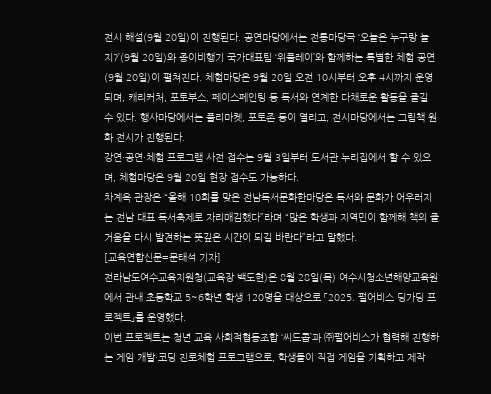전시 해설(9월 20일)이 진행된다. 공연마당에서는 전통마당극 ‘오늘은 누구랑 놀지?’(9월 20일)와 종이비행기 국가대표팀 ‘위플레이’와 함께하는 특별한 체험 공연(9월 20일)이 펼쳐진다. 체험마당은 9월 20일 오전 10시부터 오후 4시까지 운영되며, 캐리커처, 포토부스, 페이스페인팅 등 독서와 연계한 다채로운 활동을 즐길 수 있다. 행사마당에서는 플리마켓, 포토존 등이 열리고, 전시마당에서는 그림책 원화 전시가 진행된다.
강연·공연·체험 프로그램 사전 접수는 9월 3일부터 도서관 누리집에서 할 수 있으며, 체험마당은 9월 20일 현장 접수도 가능하다.
차계옥 관장은 “올해 10회를 맞은 전남독서문화한마당은 독서와 문화가 어우러지는 전남 대표 독서축제로 자리매김했다”라며 “많은 학생과 지역민이 함께해 책의 즐거움을 다시 발견하는 뜻깊은 시간이 되길 바란다”라고 말했다.
[교육연합신문=문태석 기자]
전라남도여수교육지원청(교육장 백도현)은 8월 28일(목) 여수시청소년해양교육원에서 관내 초등학교 5~6학년 학생 120명을 대상으로 「2025. 펄어비스 딩가딩 프로젝트」를 운영했다.
이번 프로젝트는 청년 교육 사회적협동조합 ‘씨드콥’과 ㈜펄어비스가 협력해 진행하는 게임 개발·코딩 진로체험 프로그램으로, 학생들이 직접 게임을 기획하고 제작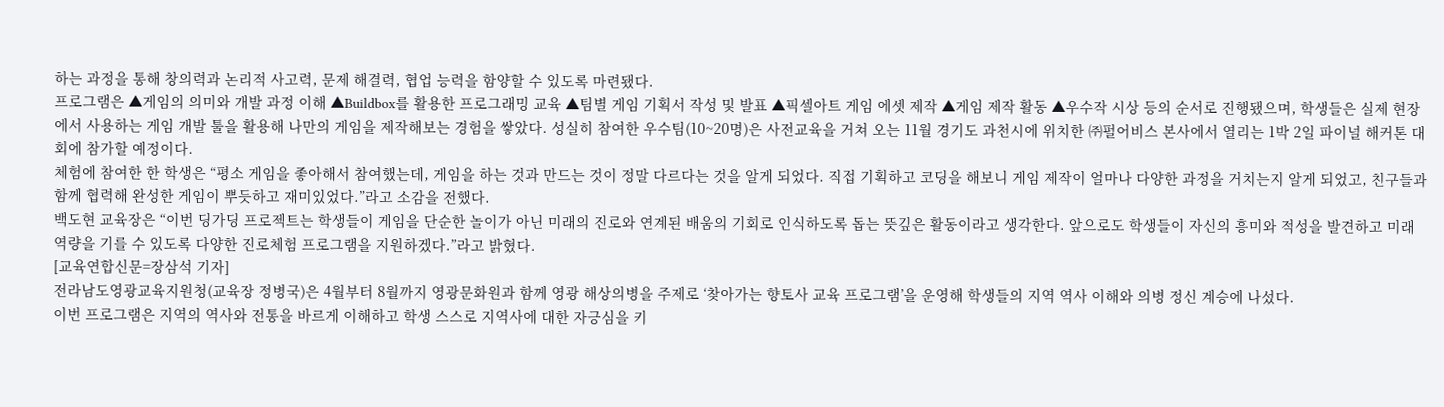하는 과정을 통해 창의력과 논리적 사고력, 문제 해결력, 협업 능력을 함양할 수 있도록 마련됐다.
프로그램은 ▲게임의 의미와 개발 과정 이해 ▲Buildbox를 활용한 프로그래밍 교육 ▲팀별 게임 기획서 작성 및 발표 ▲픽셀아트 게임 에셋 제작 ▲게임 제작 활동 ▲우수작 시상 등의 순서로 진행됐으며, 학생들은 실제 현장에서 사용하는 게임 개발 툴을 활용해 나만의 게임을 제작해보는 경험을 쌓았다. 성실히 참여한 우수팀(10~20명)은 사전교육을 거쳐 오는 11월 경기도 과천시에 위치한 ㈜펄어비스 본사에서 열리는 1박 2일 파이널 해커톤 대회에 참가할 예정이다.
체험에 참여한 한 학생은 “평소 게임을 좋아해서 참여했는데, 게임을 하는 것과 만드는 것이 정말 다르다는 것을 알게 되었다. 직접 기획하고 코딩을 해보니 게임 제작이 얼마나 다양한 과정을 거치는지 알게 되었고, 친구들과 함께 협력해 완성한 게임이 뿌듯하고 재미있었다.”라고 소감을 전했다.
백도현 교육장은 “이번 딩가딩 프로젝트는 학생들이 게임을 단순한 놀이가 아닌 미래의 진로와 연계된 배움의 기회로 인식하도록 돕는 뜻깊은 활동이라고 생각한다. 앞으로도 학생들이 자신의 흥미와 적성을 발견하고 미래 역량을 기를 수 있도록 다양한 진로체험 프로그램을 지원하겠다.”라고 밝혔다.
[교육연합신문=장삼석 기자]
전라남도영광교육지원청(교육장 정병국)은 4월부터 8월까지 영광문화원과 함께 영광 해상의병을 주제로 ‘찾아가는 향토사 교육 프로그램’을 운영해 학생들의 지역 역사 이해와 의병 정신 계승에 나섰다.
이번 프로그램은 지역의 역사와 전통을 바르게 이해하고 학생 스스로 지역사에 대한 자긍심을 키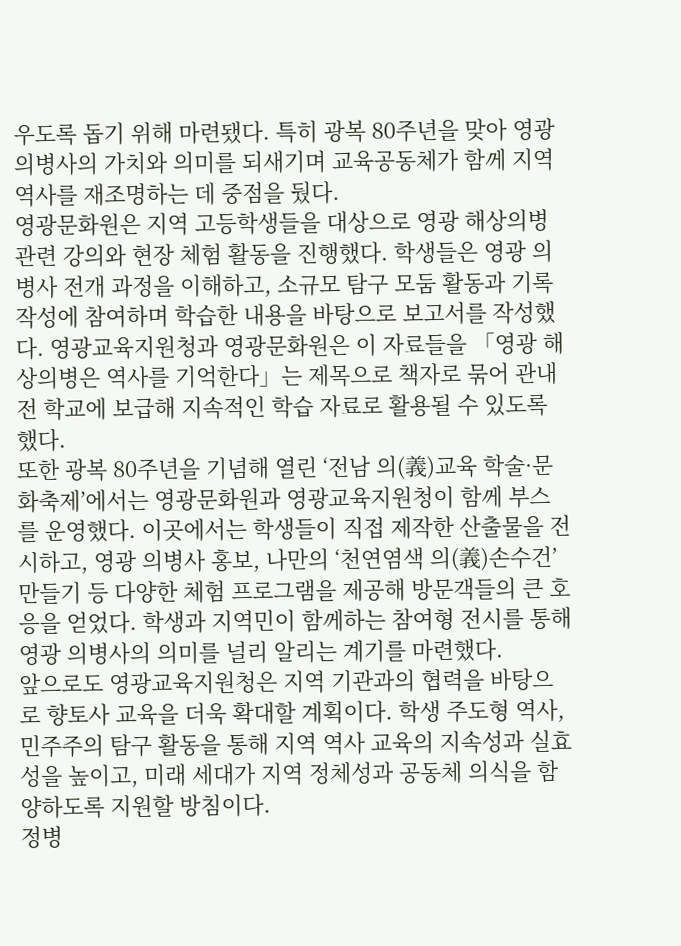우도록 돕기 위해 마련됐다. 특히 광복 80주년을 맞아 영광 의병사의 가치와 의미를 되새기며 교육공동체가 함께 지역 역사를 재조명하는 데 중점을 뒀다.
영광문화원은 지역 고등학생들을 대상으로 영광 해상의병 관련 강의와 현장 체험 활동을 진행했다. 학생들은 영광 의병사 전개 과정을 이해하고, 소규모 탐구 모둠 활동과 기록 작성에 참여하며 학습한 내용을 바탕으로 보고서를 작성했다. 영광교육지원청과 영광문화원은 이 자료들을 「영광 해상의병은 역사를 기억한다」는 제목으로 책자로 묶어 관내 전 학교에 보급해 지속적인 학습 자료로 활용될 수 있도록 했다.
또한 광복 80주년을 기념해 열린 ‘전남 의(義)교육 학술·문화축제’에서는 영광문화원과 영광교육지원청이 함께 부스를 운영했다. 이곳에서는 학생들이 직접 제작한 산출물을 전시하고, 영광 의병사 홍보, 나만의 ‘천연염색 의(義)손수건’ 만들기 등 다양한 체험 프로그램을 제공해 방문객들의 큰 호응을 얻었다. 학생과 지역민이 함께하는 참여형 전시를 통해 영광 의병사의 의미를 널리 알리는 계기를 마련했다.
앞으로도 영광교육지원청은 지역 기관과의 협력을 바탕으로 향토사 교육을 더욱 확대할 계획이다. 학생 주도형 역사, 민주주의 탐구 활동을 통해 지역 역사 교육의 지속성과 실효성을 높이고, 미래 세대가 지역 정체성과 공동체 의식을 함양하도록 지원할 방침이다.
정병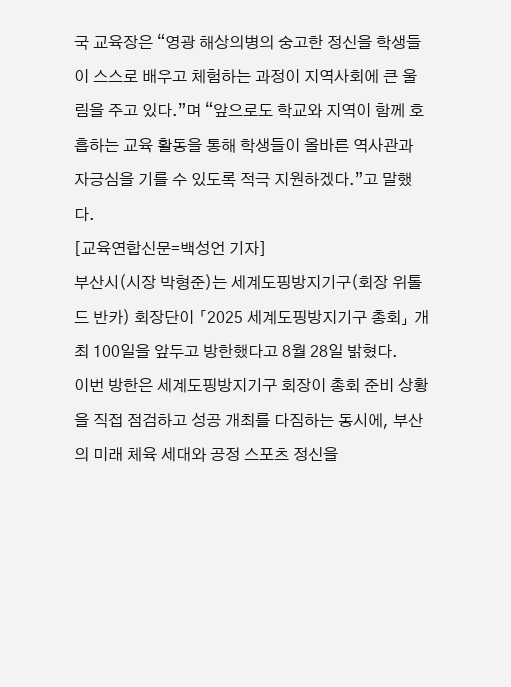국 교육장은 “영광 해상의병의 숭고한 정신을 학생들이 스스로 배우고 체험하는 과정이 지역사회에 큰 울림을 주고 있다.”며 “앞으로도 학교와 지역이 함께 호흡하는 교육 활동을 통해 학생들이 올바른 역사관과 자긍심을 기를 수 있도록 적극 지원하겠다.”고 말했다.
[교육연합신문=백성언 기자]
부산시(시장 박형준)는 세계도핑방지기구(회장 위톨드 반카) 회장단이 「2025 세계도핑방지기구 총회」 개최 100일을 앞두고 방한했다고 8월 28일 밝혔다.
이번 방한은 세계도핑방지기구 회장이 총회 준비 상황을 직접 점검하고 성공 개최를 다짐하는 동시에, 부산의 미래 체육 세대와 공정 스포츠 정신을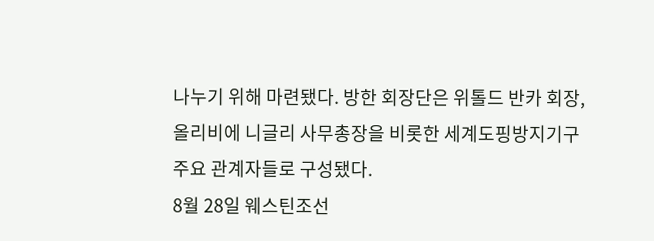나누기 위해 마련됐다. 방한 회장단은 위톨드 반카 회장, 올리비에 니글리 사무총장을 비롯한 세계도핑방지기구 주요 관계자들로 구성됐다.
8월 28일 웨스틴조선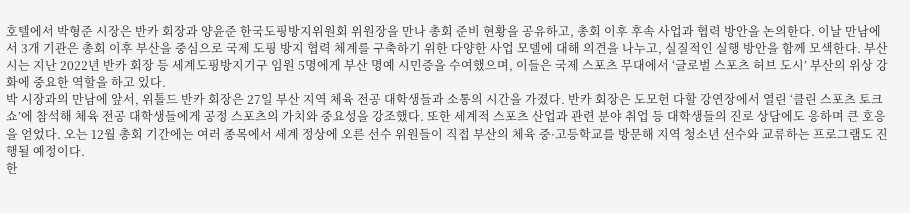호텔에서 박형준 시장은 반카 회장과 양윤준 한국도핑방지위원회 위원장을 만나 총회 준비 현황을 공유하고, 총회 이후 후속 사업과 협력 방안을 논의한다. 이날 만남에서 3개 기관은 총회 이후 부산을 중심으로 국제 도핑 방지 협력 체계를 구축하기 위한 다양한 사업 모델에 대해 의견을 나누고, 실질적인 실행 방안을 함께 모색한다. 부산시는 지난 2022년 반카 회장 등 세계도핑방지기구 임원 5명에게 부산 명예 시민증을 수여했으며, 이들은 국제 스포츠 무대에서 ‘글로벌 스포츠 허브 도시’ 부산의 위상 강화에 중요한 역할을 하고 있다.
박 시장과의 만남에 앞서, 위톨드 반카 회장은 27일 부산 지역 체육 전공 대학생들과 소통의 시간을 가졌다. 반카 회장은 도모헌 다할 강연장에서 열린 ‘클린 스포츠 토크쇼’에 참석해 체육 전공 대학생들에게 공정 스포츠의 가치와 중요성을 강조했다. 또한 세계적 스포츠 산업과 관련 분야 취업 등 대학생들의 진로 상담에도 응하며 큰 호응을 얻었다. 오는 12월 총회 기간에는 여러 종목에서 세계 정상에 오른 선수 위원들이 직접 부산의 체육 중·고등학교를 방문해 지역 청소년 선수와 교류하는 프로그램도 진행될 예정이다.
한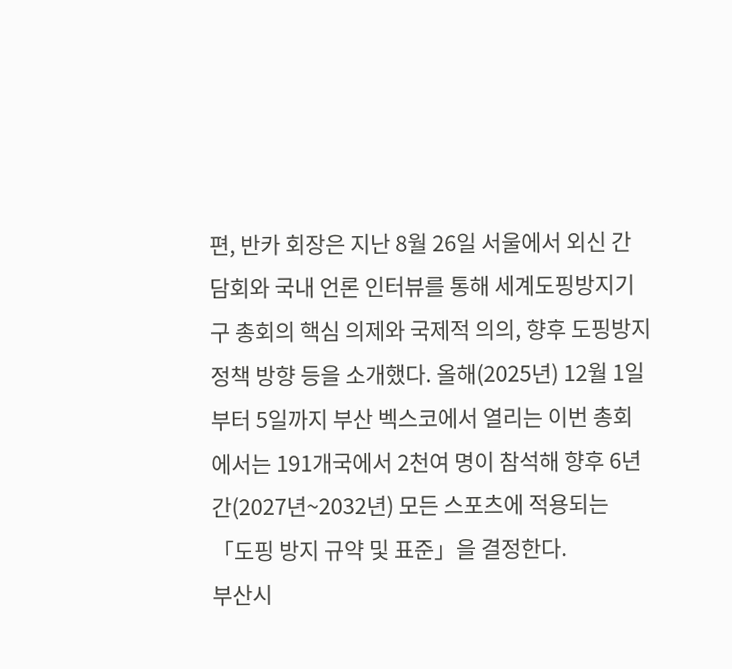편, 반카 회장은 지난 8월 26일 서울에서 외신 간담회와 국내 언론 인터뷰를 통해 세계도핑방지기구 총회의 핵심 의제와 국제적 의의, 향후 도핑방지 정책 방향 등을 소개했다. 올해(2025년) 12월 1일부터 5일까지 부산 벡스코에서 열리는 이번 총회에서는 191개국에서 2천여 명이 참석해 향후 6년간(2027년~2032년) 모든 스포츠에 적용되는 「도핑 방지 규약 및 표준」을 결정한다.
부산시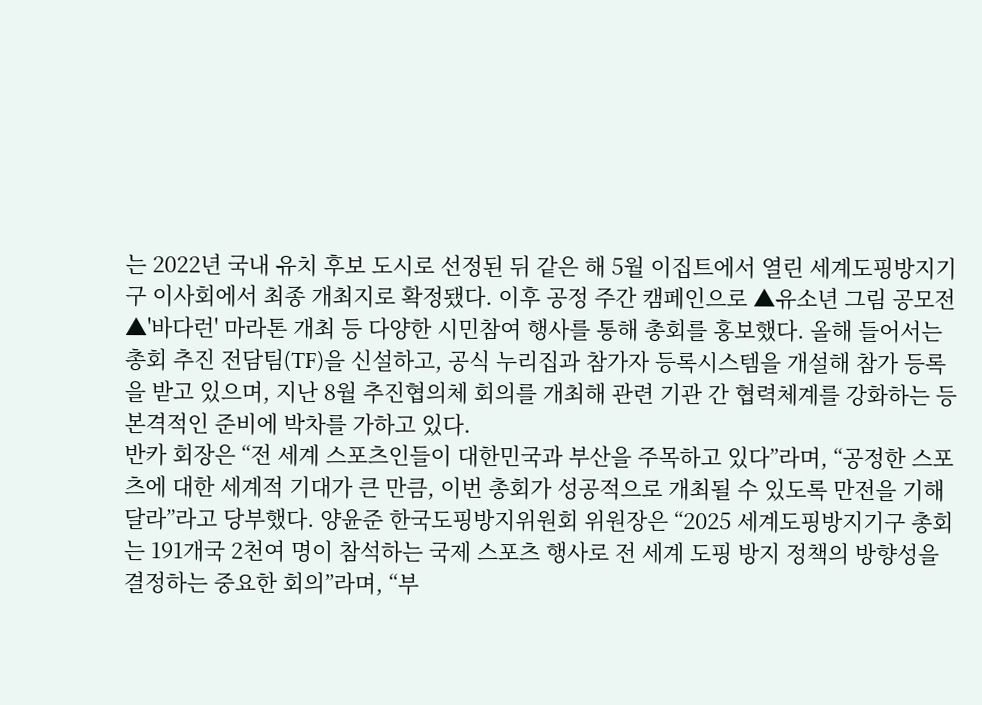는 2022년 국내 유치 후보 도시로 선정된 뒤 같은 해 5월 이집트에서 열린 세계도핑방지기구 이사회에서 최종 개최지로 확정됐다. 이후 공정 주간 캠페인으로 ▲유소년 그림 공모전 ▲'바다런' 마라톤 개최 등 다양한 시민참여 행사를 통해 총회를 홍보했다. 올해 들어서는 총회 추진 전담팀(TF)을 신설하고, 공식 누리집과 참가자 등록시스템을 개설해 참가 등록을 받고 있으며, 지난 8월 추진협의체 회의를 개최해 관련 기관 간 협력체계를 강화하는 등 본격적인 준비에 박차를 가하고 있다.
반카 회장은 “전 세계 스포츠인들이 대한민국과 부산을 주목하고 있다”라며, “공정한 스포츠에 대한 세계적 기대가 큰 만큼, 이번 총회가 성공적으로 개최될 수 있도록 만전을 기해달라”라고 당부했다. 양윤준 한국도핑방지위원회 위원장은 “2025 세계도핑방지기구 총회는 191개국 2천여 명이 참석하는 국제 스포츠 행사로 전 세계 도핑 방지 정책의 방향성을 결정하는 중요한 회의”라며, “부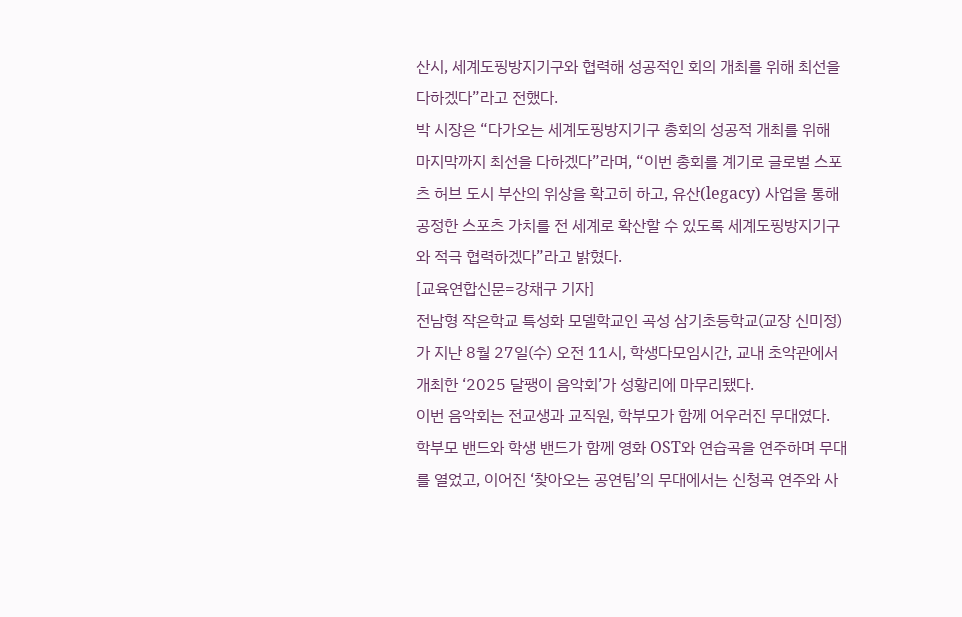산시, 세계도핑방지기구와 협력해 성공적인 회의 개최를 위해 최선을 다하겠다”라고 전했다.
박 시장은 “다가오는 세계도핑방지기구 총회의 성공적 개최를 위해 마지막까지 최선을 다하겠다”라며, “이번 총회를 계기로 글로벌 스포츠 허브 도시 부산의 위상을 확고히 하고, 유산(legacy) 사업을 통해 공정한 스포츠 가치를 전 세계로 확산할 수 있도록 세계도핑방지기구와 적극 협력하겠다”라고 밝혔다.
[교육연합신문=강채구 기자]
전남형 작은학교 특성화 모델학교인 곡성 삼기초등학교(교장 신미정)가 지난 8월 27일(수) 오전 11시, 학생다모임시간, 교내 초악관에서 개최한 ‘2025 달팽이 음악회’가 성황리에 마무리됐다.
이번 음악회는 전교생과 교직원, 학부모가 함께 어우러진 무대였다. 학부모 밴드와 학생 밴드가 함께 영화 OST와 연습곡을 연주하며 무대를 열었고, 이어진 ‘찾아오는 공연팀’의 무대에서는 신청곡 연주와 사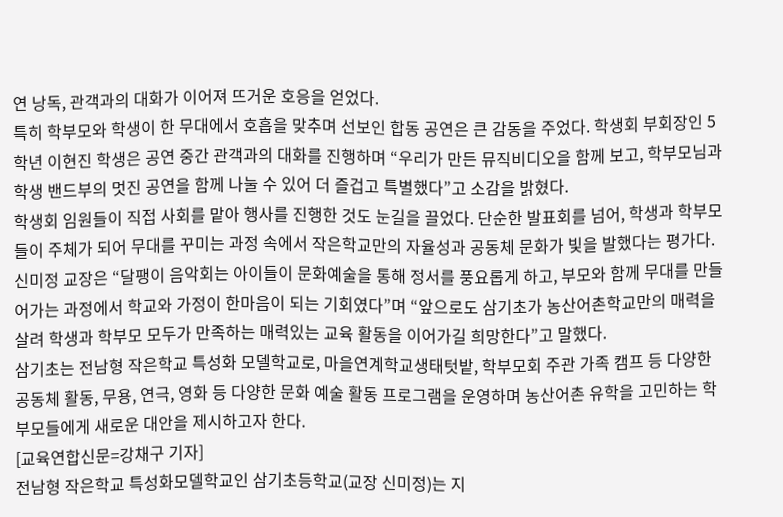연 낭독, 관객과의 대화가 이어져 뜨거운 호응을 얻었다.
특히 학부모와 학생이 한 무대에서 호흡을 맞추며 선보인 합동 공연은 큰 감동을 주었다. 학생회 부회장인 5학년 이현진 학생은 공연 중간 관객과의 대화를 진행하며 “우리가 만든 뮤직비디오을 함께 보고, 학부모님과 학생 밴드부의 멋진 공연을 함께 나눌 수 있어 더 즐겁고 특별했다”고 소감을 밝혔다.
학생회 임원들이 직접 사회를 맡아 행사를 진행한 것도 눈길을 끌었다. 단순한 발표회를 넘어, 학생과 학부모들이 주체가 되어 무대를 꾸미는 과정 속에서 작은학교만의 자율성과 공동체 문화가 빛을 발했다는 평가다.
신미정 교장은 “달팽이 음악회는 아이들이 문화예술을 통해 정서를 풍요롭게 하고, 부모와 함께 무대를 만들어가는 과정에서 학교와 가정이 한마음이 되는 기회였다”며 “앞으로도 삼기초가 농산어촌학교만의 매력을 살려 학생과 학부모 모두가 만족하는 매력있는 교육 활동을 이어가길 희망한다”고 말했다.
삼기초는 전남형 작은학교 특성화 모델학교로, 마을연계학교생태텃밭, 학부모회 주관 가족 캠프 등 다양한 공동체 활동, 무용, 연극, 영화 등 다양한 문화 예술 활동 프로그램을 운영하며 농산어촌 유학을 고민하는 학부모들에게 새로운 대안을 제시하고자 한다.
[교육연합신문=강채구 기자]
전남형 작은학교 특성화모델학교인 삼기초등학교(교장 신미정)는 지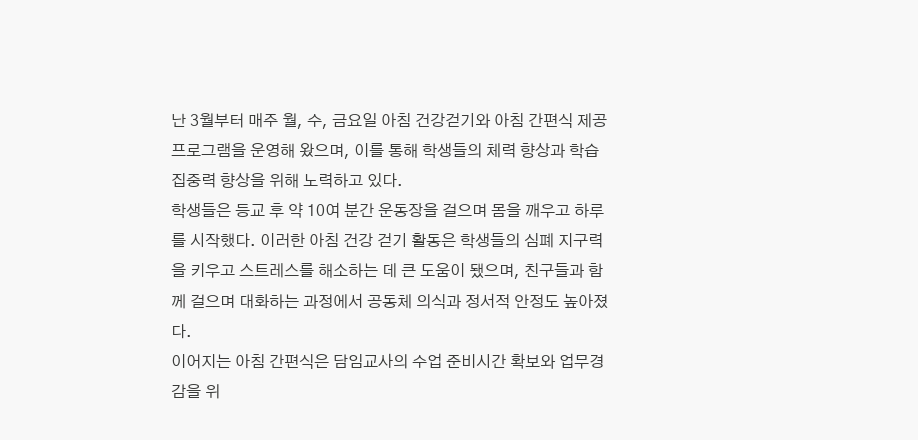난 3월부터 매주 월, 수, 금요일 아침 건강걷기와 아침 간편식 제공 프로그램을 운영해 왔으며, 이를 통해 학생들의 체력 향상과 학습 집중력 향상을 위해 노력하고 있다.
학생들은 등교 후 약 10여 분간 운동장을 걸으며 몸을 깨우고 하루를 시작했다. 이러한 아침 건강 걷기 활동은 학생들의 심폐 지구력을 키우고 스트레스를 해소하는 데 큰 도움이 됐으며, 친구들과 함께 걸으며 대화하는 과정에서 공동체 의식과 정서적 안정도 높아졌다.
이어지는 아침 간편식은 담임교사의 수업 준비시간 확보와 업무경감을 위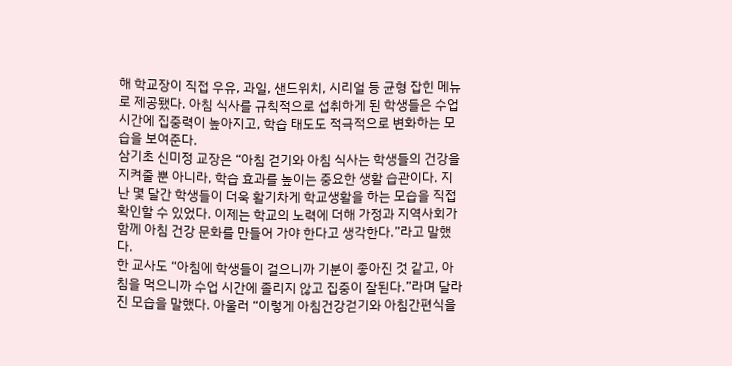해 학교장이 직접 우유, 과일, 샌드위치, 시리얼 등 균형 잡힌 메뉴로 제공됐다. 아침 식사를 규칙적으로 섭취하게 된 학생들은 수업 시간에 집중력이 높아지고, 학습 태도도 적극적으로 변화하는 모습을 보여준다.
삼기초 신미정 교장은 “아침 걷기와 아침 식사는 학생들의 건강을 지켜줄 뿐 아니라, 학습 효과를 높이는 중요한 생활 습관이다. 지난 몇 달간 학생들이 더욱 활기차게 학교생활을 하는 모습을 직접 확인할 수 있었다. 이제는 학교의 노력에 더해 가정과 지역사회가 함께 아침 건강 문화를 만들어 가야 한다고 생각한다.”라고 말했다.
한 교사도 “아침에 학생들이 걸으니까 기분이 좋아진 것 같고, 아침을 먹으니까 수업 시간에 졸리지 않고 집중이 잘된다.”라며 달라진 모습을 말했다. 아울러 “이렇게 아침건강걷기와 아침간편식을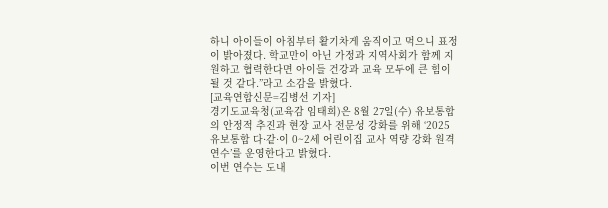하니 아이들이 아침부터 활기차게 움직이고 먹으니 표정이 밝아졌다. 학교만이 아닌 가정과 지역사회가 함께 지원하고 협력한다면 아이들 건강과 교육 모두에 큰 힘이 될 것 같다.”라고 소감을 밝혔다.
[교육연합신문=김병선 기자]
경기도교육청(교육감 임태희)은 8월 27일(수) 유보통합의 안정적 추진과 현장 교사 전문성 강화를 위해 ‘2025 유보통합 다·같·이 0~2세 어린이집 교사 역량 강화 원격연수’를 운영한다고 밝혔다.
이번 연수는 도내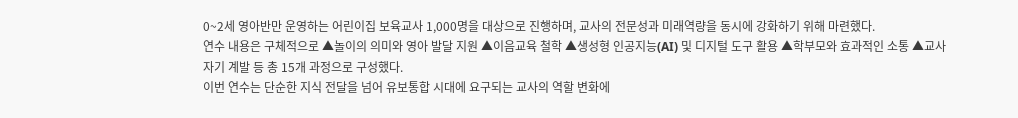0~2세 영아반만 운영하는 어린이집 보육교사 1,000명을 대상으로 진행하며, 교사의 전문성과 미래역량을 동시에 강화하기 위해 마련했다.
연수 내용은 구체적으로 ▲놀이의 의미와 영아 발달 지원 ▲이음교육 철학 ▲생성형 인공지능(AI) 및 디지털 도구 활용 ▲학부모와 효과적인 소통 ▲교사 자기 계발 등 총 15개 과정으로 구성했다.
이번 연수는 단순한 지식 전달을 넘어 유보통합 시대에 요구되는 교사의 역할 변화에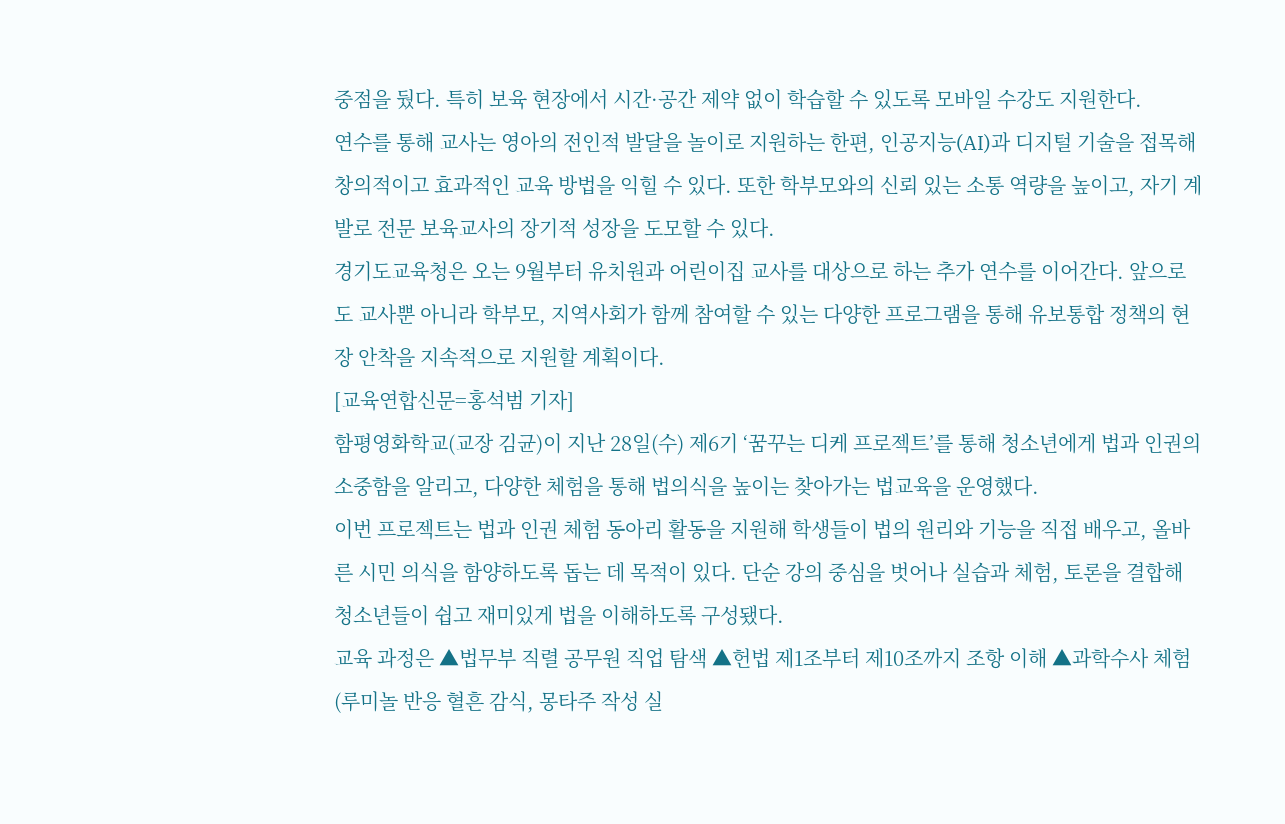중점을 뒀다. 특히 보육 현장에서 시간·공간 제약 없이 학습할 수 있도록 모바일 수강도 지원한다.
연수를 통해 교사는 영아의 전인적 발달을 놀이로 지원하는 한편, 인공지능(AI)과 디지털 기술을 접목해 창의적이고 효과적인 교육 방법을 익힐 수 있다. 또한 학부모와의 신뢰 있는 소통 역량을 높이고, 자기 계발로 전문 보육교사의 장기적 성장을 도모할 수 있다.
경기도교육청은 오는 9월부터 유치원과 어린이집 교사를 대상으로 하는 추가 연수를 이어간다. 앞으로도 교사뿐 아니라 학부모, 지역사회가 함께 참여할 수 있는 다양한 프로그램을 통해 유보통합 정책의 현장 안착을 지속적으로 지원할 계획이다.
[교육연합신문=홍석범 기자]
함평영화학교(교장 김균)이 지난 28일(수) 제6기 ‘꿈꾸는 디케 프로젝트’를 통해 청소년에게 법과 인권의 소중함을 알리고, 다양한 체험을 통해 법의식을 높이는 찾아가는 법교육을 운영했다.
이번 프로젝트는 법과 인권 체험 동아리 활동을 지원해 학생들이 법의 원리와 기능을 직접 배우고, 올바른 시민 의식을 함양하도록 돕는 데 목적이 있다. 단순 강의 중심을 벗어나 실습과 체험, 토론을 결합해 청소년들이 쉽고 재미있게 법을 이해하도록 구성됐다.
교육 과정은 ▲법무부 직렬 공무원 직업 탐색 ▲헌법 제1조부터 제10조까지 조항 이해 ▲과학수사 체험(루미놀 반응 혈흔 감식, 몽타주 작성 실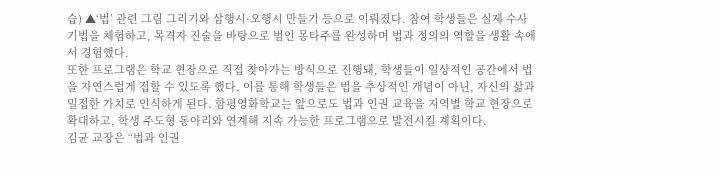습) ▲‘법’ 관련 그림 그리기와 삼행시·오행시 만들기 등으로 이뤄졌다. 참여 학생들은 실제 수사기법을 체험하고, 목격자 진술을 바탕으로 범인 몽타주를 완성하며 법과 정의의 역할을 생활 속에서 경험했다.
또한 프로그램은 학교 현장으로 직접 찾아가는 방식으로 진행돼, 학생들이 일상적인 공간에서 법을 자연스럽게 접할 수 있도록 했다. 이를 통해 학생들은 법을 추상적인 개념이 아닌, 자신의 삶과 밀접한 가치로 인식하게 된다. 함평영화학교는 앞으로도 법과 인권 교육을 지역별 학교 현장으로 확대하고, 학생 주도형 동아리와 연계해 지속 가능한 프로그램으로 발전시킬 계획이다.
김균 교장은 “법과 인권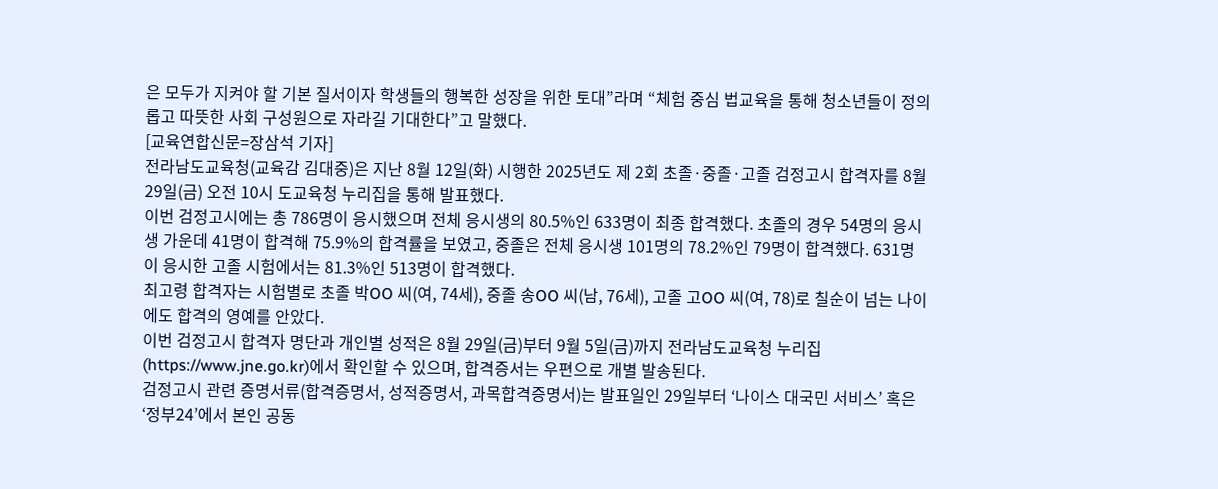은 모두가 지켜야 할 기본 질서이자 학생들의 행복한 성장을 위한 토대”라며 “체험 중심 법교육을 통해 청소년들이 정의롭고 따뜻한 사회 구성원으로 자라길 기대한다”고 말했다.
[교육연합신문=장삼석 기자]
전라남도교육청(교육감 김대중)은 지난 8월 12일(화) 시행한 2025년도 제 2회 초졸·중졸·고졸 검정고시 합격자를 8월 29일(금) 오전 10시 도교육청 누리집을 통해 발표했다.
이번 검정고시에는 총 786명이 응시했으며 전체 응시생의 80.5%인 633명이 최종 합격했다. 초졸의 경우 54명의 응시생 가운데 41명이 합격해 75.9%의 합격률을 보였고, 중졸은 전체 응시생 101명의 78.2%인 79명이 합격했다. 631명이 응시한 고졸 시험에서는 81.3%인 513명이 합격했다.
최고령 합격자는 시험별로 초졸 박OO 씨(여, 74세), 중졸 송OO 씨(남, 76세), 고졸 고OO 씨(여, 78)로 칠순이 넘는 나이에도 합격의 영예를 안았다.
이번 검정고시 합격자 명단과 개인별 성적은 8월 29일(금)부터 9월 5일(금)까지 전라남도교육청 누리집(https://www.jne.go.kr)에서 확인할 수 있으며, 합격증서는 우편으로 개별 발송된다.
검정고시 관련 증명서류(합격증명서, 성적증명서, 과목합격증명서)는 발표일인 29일부터 ‘나이스 대국민 서비스’ 혹은 ‘정부24’에서 본인 공동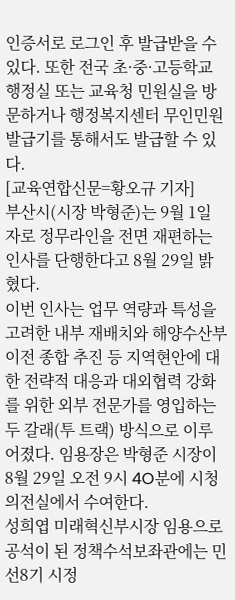인증서로 로그인 후 발급받을 수 있다. 또한 전국 초·중·고등학교 행정실 또는 교육청 민원실을 방문하거나 행정복지센터 무인민원발급기를 통해서도 발급할 수 있다.
[교육연합신문=황오규 기자]
부산시(시장 박형준)는 9월 1일 자로 정무라인을 전면 재편하는 인사를 단행한다고 8월 29일 밝혔다.
이번 인사는 업무 역량과 특성을 고려한 내부 재배치와 해양수산부 이전 종합 추진 등 지역현안에 대한 전략적 대응과 대외협력 강화를 위한 외부 전문가를 영입하는 두 갈래(투 트랙) 방식으로 이루어졌다. 임용장은 박형준 시장이 8월 29일 오전 9시 4O분에 시청 의전실에서 수여한다.
성희엽 미래혁신부시장 임용으로 공석이 된 정책수석보좌관에는 민선8기 시정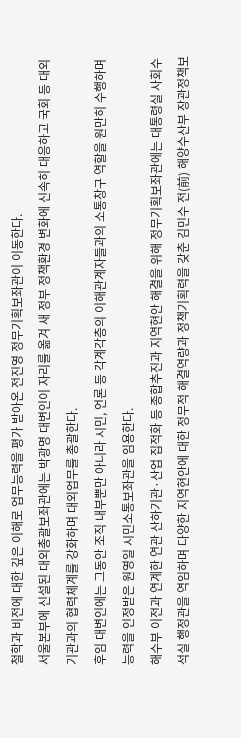철학과 비전에 대한 깊은 이해로 업무능력을 평가 받아온 전진영 정무기획보좌관이 이동한다.
서울본부에 신설된 대외총괄보좌관에는 박광명 대변인이 자리를 옮겨 새 정부 정책환경 변화에 신속히 대응하고 국회 등 대외기관과의 협력체계를 강화하며 대외업무를 총괄한다.
후임 대변인에는 그동안 조직 내부뿐만 아니라 시민, 언론 등 각계각층의 이해관계자들과의 소통창구 역할을 원만히 수행하며 능력을 인정받은 원영일 시민소통보좌관을 임용한다.
해수부 이전과 연계한 연관 산하기관·산업 집적화 등 종합추진과 지역현안 해결을 위해 정무기획보좌관에는 대통령실 사회수석실 행정관을 역임하며 다양한 지역현안에 대한 정무적 해결역량과 정책기획력을 갖춘 김민수 전(前) 해양수산부 장관정책보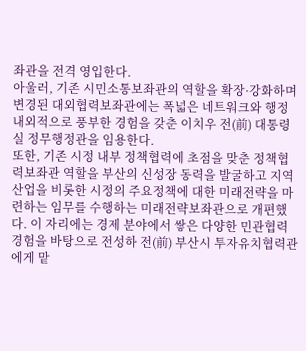좌관을 전격 영입한다.
아울러, 기존 시민소통보좌관의 역할을 확장·강화하며 변경된 대외협력보좌관에는 폭넓은 네트워크와 행정 내외적으로 풍부한 경험을 갖춘 이치우 전(前) 대통령실 정무행정관을 임용한다.
또한, 기존 시정 내부 정책협력에 초점을 맞춘 정책협력보좌관 역할을 부산의 신성장 동력을 발굴하고 지역산업을 비롯한 시정의 주요정책에 대한 미래전략을 마련하는 임무를 수행하는 미래전략보좌관으로 개편했다. 이 자리에는 경제 분야에서 쌓은 다양한 민관협력 경험을 바탕으로 전성하 전(前) 부산시 투자유치협력관에게 맡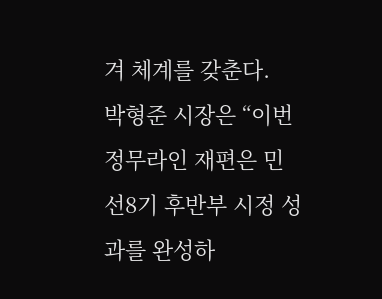겨 체계를 갖춘다.
박형준 시장은 “이번 정무라인 재편은 민선8기 후반부 시정 성과를 완성하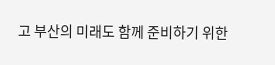고 부산의 미래도 함께 준비하기 위한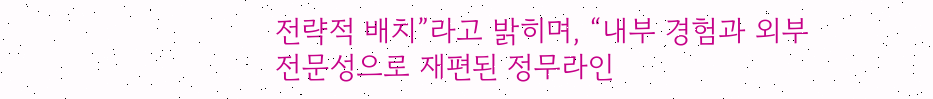전략적 배치”라고 밝히며, “내부 경험과 외부 전문성으로 재편된 정무라인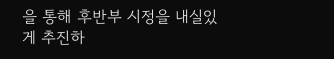을 통해 후반부 시정을 내실있게 추진하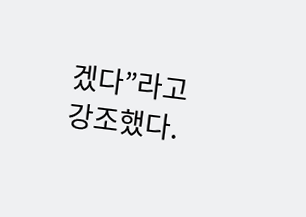겠다”라고 강조했다.